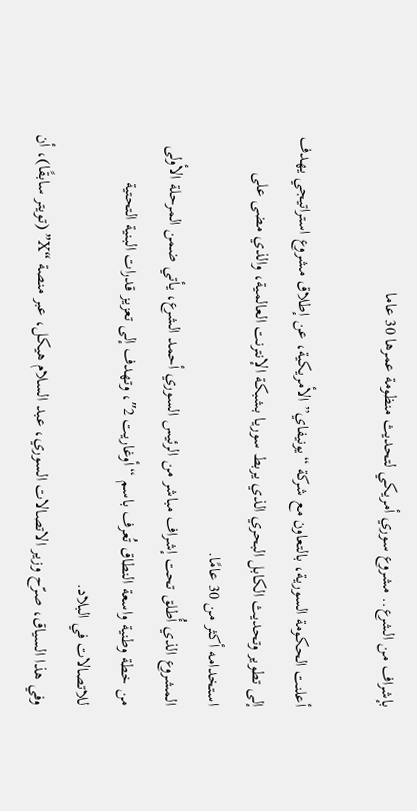بإشراف من الشرع.. مشروع سوري أمريكي لتحديث منظومة عمرها 30 عاما

أعلنت الحكومة السورية، بالتعاون مع شركة “يونيفاي” الأمريكية، عن إطلاق مشروع استراتيجي يهدف إلى تطوير وتحديث الكابل البحري الذي يربط سوريا بشبكة الإنترنت العالمية، والذي مضى على استخدامه أكثر من 30 عامًا.
المشروع الذي أُطلق تحت إشراف مباشر من الرئيس السوري أحمد الشرع، يأتي ضمن المرحلة الأولى من خطة وطنية واسعة النطاق تُعرف باسم “أوغاريت 2″، وتهدف إلى تعزيز قدرات البنية التحتية للاتصالات في البلاد.
وفي هذا السياق، صرّح وزير الاتصالات السوري، عبد السلام هيكل، عبر منصة “X” (تويتر سابقًا)، أن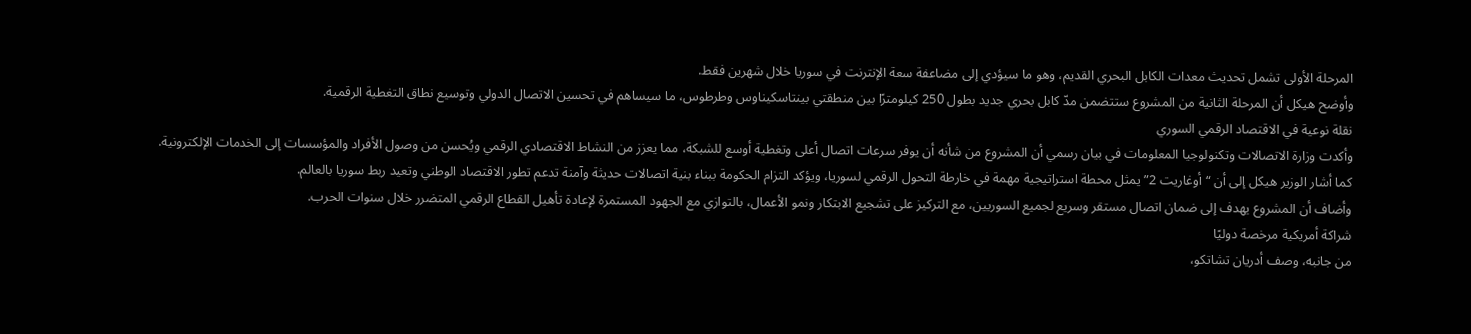المرحلة الأولى تشمل تحديث معدات الكابل البحري القديم، وهو ما سيؤدي إلى مضاعفة سعة الإنترنت في سوريا خلال شهرين فقط.
وأوضح هيكل أن المرحلة الثانية من المشروع ستتضمن مدّ كابل بحري جديد بطول 250 كيلومترًا بين منطقتي بينتاسكيناوس وطرطوس، ما سيساهم في تحسين الاتصال الدولي وتوسيع نطاق التغطية الرقمية.
نقلة نوعية في الاقتصاد الرقمي السوري
وأكدت وزارة الاتصالات وتكنولوجيا المعلومات في بيان رسمي أن المشروع من شأنه أن يوفر سرعات اتصال أعلى وتغطية أوسع للشبكة، مما يعزز من النشاط الاقتصادي الرقمي ويُحسن من وصول الأفراد والمؤسسات إلى الخدمات الإلكترونية.
كما أشار الوزير هيكل إلى أن “أوغاريت 2” يمثل محطة استراتيجية مهمة في خارطة التحول الرقمي لسوريا، ويؤكد التزام الحكومة ببناء بنية اتصالات حديثة وآمنة تدعم تطور الاقتصاد الوطني وتعيد ربط سوريا بالعالم.
وأضاف أن المشروع يهدف إلى ضمان اتصال مستقر وسريع لجميع السوريين، مع التركيز على تشجيع الابتكار ونمو الأعمال، بالتوازي مع الجهود المستمرة لإعادة تأهيل القطاع الرقمي المتضرر خلال سنوات الحرب.
شراكة أمريكية مرخصة دوليًا
من جانبه، وصف أدريان تشاتكو،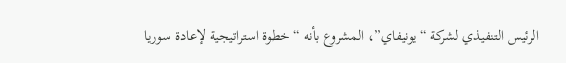الرئيس التنفيذي لشركة “يونيفاي”، المشروع بأنه “خطوة استراتيجية لإعادة سوريا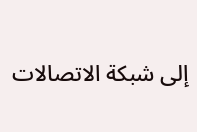إلى شبكة الاتصالات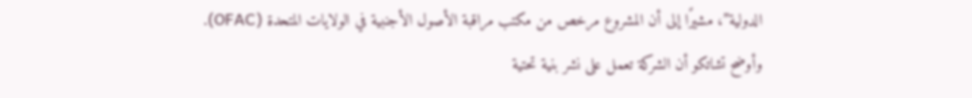الدولية”، مشيرًا إلى أن المشروع مرخص من مكتب مراقبة الأصول الأجنبية في الولايات المتحدة (OFAC).
وأوضح تشاتكو أن الشركة تعمل على نشر بنية تحتية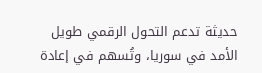حديثة تدعم التحول الرقمي طويل الأمد في سوريا، وتُسهم في إعادة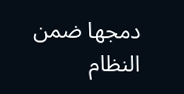دمجها ضمن النظام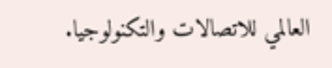العالمي للاتصالات والتكنولوجيا.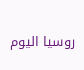روسيا اليوم